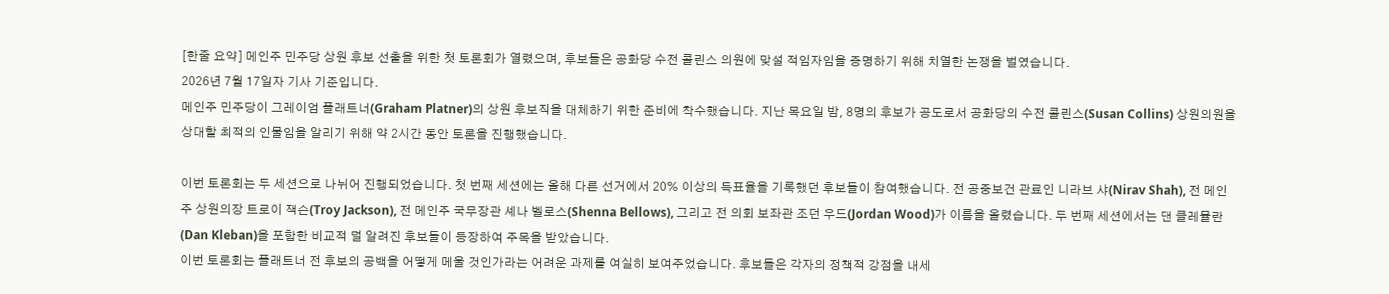[한줄 요약] 메인주 민주당 상원 후보 선출을 위한 첫 토론회가 열렸으며, 후보들은 공화당 수전 콜린스 의원에 맞설 적임자임을 증명하기 위해 치열한 논쟁을 벌였습니다.
2026년 7월 17일자 기사 기준입니다.
메인주 민주당이 그레이엄 플래트너(Graham Platner)의 상원 후보직을 대체하기 위한 준비에 착수했습니다. 지난 목요일 밤, 8명의 후보가 공도로서 공화당의 수전 콜린스(Susan Collins) 상원의원을 상대할 최적의 인물임을 알리기 위해 약 2시간 동안 토론을 진행했습니다.

이번 토론회는 두 세션으로 나뉘어 진행되었습니다. 첫 번째 세션에는 올해 다른 선거에서 20% 이상의 득표율을 기록했던 후보들이 참여했습니다. 전 공중보건 관료인 니라브 샤(Nirav Shah), 전 메인주 상원의장 트로이 잭슨(Troy Jackson), 전 메인주 국무장관 셰나 벨로스(Shenna Bellows), 그리고 전 의회 보좌관 조던 우드(Jordan Wood)가 이름을 올렸습니다. 두 번째 세션에서는 댄 클레뮬란(Dan Kleban)을 포함한 비교적 덜 알려진 후보들이 등장하여 주목을 받았습니다.
이번 토론회는 플래트너 전 후보의 공백을 어떻게 메울 것인가라는 어려운 과제를 여실히 보여주었습니다. 후보들은 각자의 정책적 강점을 내세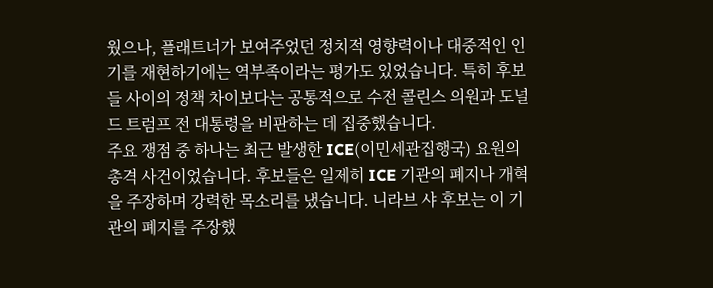웠으나, 플래트너가 보여주었던 정치적 영향력이나 대중적인 인기를 재현하기에는 역부족이라는 평가도 있었습니다. 특히 후보들 사이의 정책 차이보다는 공통적으로 수전 콜린스 의원과 도널드 트럼프 전 대통령을 비판하는 데 집중했습니다.
주요 쟁점 중 하나는 최근 발생한 ICE(이민세관집행국) 요원의 총격 사건이었습니다. 후보들은 일제히 ICE 기관의 폐지나 개혁을 주장하며 강력한 목소리를 냈습니다. 니라브 샤 후보는 이 기관의 폐지를 주장했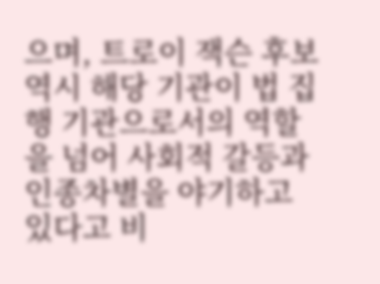으며, 트로이 잭슨 후보 역시 해당 기관이 법 집행 기관으로서의 역할을 넘어 사회적 갈등과 인종차별을 야기하고 있다고 비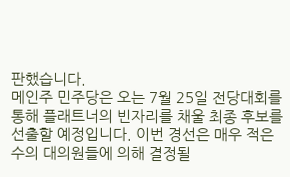판했습니다.
메인주 민주당은 오는 7월 25일 전당대회를 통해 플래트너의 빈자리를 채울 최종 후보를 선출할 예정입니다. 이번 경선은 매우 적은 수의 대의원들에 의해 결정될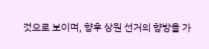것으로 보이며, 향후 상원 선거의 향방을 가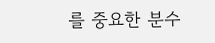를 중요한 분수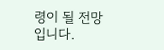령이 될 전망입니다.